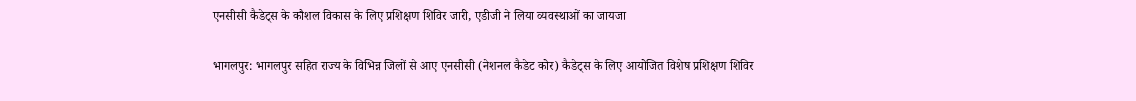एनसीसी कैडेट्स के कौशल विकास के लिए प्रशिक्षण शिविर जारी, एडीजी ने लिया व्यवस्थाओं का जायजा

भागलपुर: भागलपुर सहित राज्य के विभिन्न जिलों से आए एनसीसी (नेशनल कैडेट कोर) कैडेट्स के लिए आयोजित विशेष प्रशिक्षण शिविर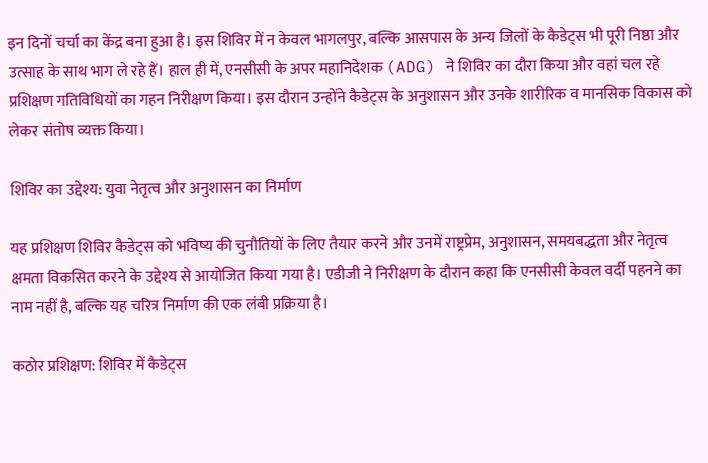इन दिनों चर्चा का केंद्र बना हुआ है। इस शिविर में न केवल भागलपुर, बल्कि आसपास के अन्य जिलों के कैडेट्स भी पूरी निष्ठा और उत्साह के साथ भाग ले रहे हैं। हाल ही में, एनसीसी के अपर महानिदेशक (ADG) ने शिविर का दौरा किया और वहां चल रहे प्रशिक्षण गतिविधियों का गहन निरीक्षण किया। इस दौरान उन्होंने कैडेट्स के अनुशासन और उनके शारीरिक व मानसिक विकास को लेकर संतोष व्यक्त किया।

शिविर का उद्देश्य: युवा नेतृत्व और अनुशासन का निर्माण

यह प्रशिक्षण शिविर कैडेट्स को भविष्य की चुनौतियों के लिए तैयार करने और उनमें राष्ट्रप्रेम, अनुशासन, समयबद्धता और नेतृत्व क्षमता विकसित करने के उद्देश्य से आयोजित किया गया है। एडीजी ने निरीक्षण के दौरान कहा कि एनसीसी केवल वर्दी पहनने का नाम नहीं है, बल्कि यह चरित्र निर्माण की एक लंबी प्रक्रिया है।

कठोर प्रशिक्षण: शिविर में कैडेट्स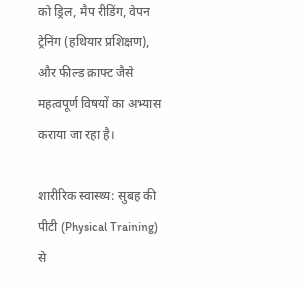को ड्रिल, मैप रीडिंग, वेपन ट्रेनिंग (हथियार प्रशिक्षण), और फील्ड क्राफ्ट जैसे महत्वपूर्ण विषयों का अभ्यास कराया जा रहा है।

शारीरिक स्वास्थ्य: सुबह की पीटी (Physical Training) से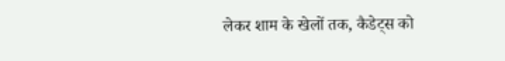लेकर शाम के खेलों तक, कैडेट्स को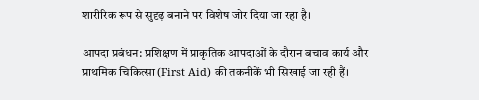शारीरिक रूप से सुदृढ़ बनाने पर विशेष जोर दिया जा रहा है।

आपदा प्रबंधन: प्रशिक्षण में प्राकृतिक आपदाओं के दौरान बचाव कार्य और प्राथमिक चिकित्सा (First Aid) की तकनीकें भी सिखाई जा रही हैं।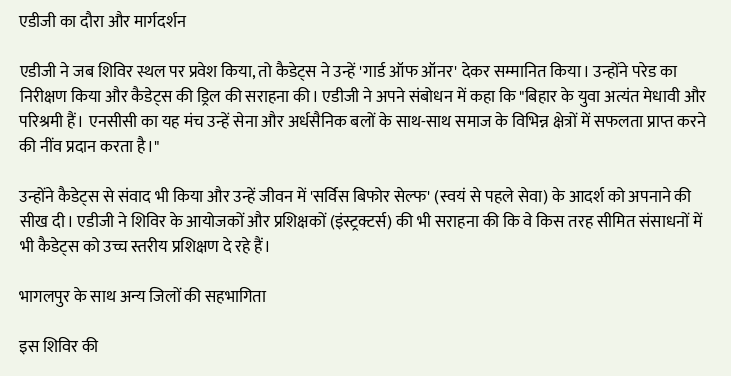एडीजी का दौरा और मार्गदर्शन

एडीजी ने जब शिविर स्थल पर प्रवेश किया, तो कैडेट्स ने उन्हें 'गार्ड ऑफ ऑनर' देकर सम्मानित किया। उन्होंने परेड का निरीक्षण किया और कैडेट्स की ड्रिल की सराहना की। एडीजी ने अपने संबोधन में कहा कि "बिहार के युवा अत्यंत मेधावी और परिश्रमी हैं। एनसीसी का यह मंच उन्हें सेना और अर्धसैनिक बलों के साथ-साथ समाज के विभिन्न क्षेत्रों में सफलता प्राप्त करने की नींव प्रदान करता है।"

उन्होंने कैडेट्स से संवाद भी किया और उन्हें जीवन में 'सर्विस बिफोर सेल्फ' (स्वयं से पहले सेवा) के आदर्श को अपनाने की सीख दी। एडीजी ने शिविर के आयोजकों और प्रशिक्षकों (इंस्ट्रक्टर्स) की भी सराहना की कि वे किस तरह सीमित संसाधनों में भी कैडेट्स को उच्च स्तरीय प्रशिक्षण दे रहे हैं।

भागलपुर के साथ अन्य जिलों की सहभागिता

इस शिविर की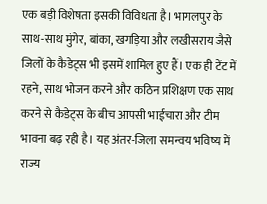एक बड़ी विशेषता इसकी विविधता है। भागलपुर के साथ-साथ मुंगेर, बांका, खगड़िया और लखीसराय जैसे जिलों के कैडेट्स भी इसमें शामिल हुए हैं। एक ही टेंट में रहने, साथ भोजन करने और कठिन प्रशिक्षण एक साथ करने से कैडेट्स के बीच आपसी भाईचारा और टीम भावना बढ़ रही है। यह अंतर-जिला समन्वय भविष्य में राज्य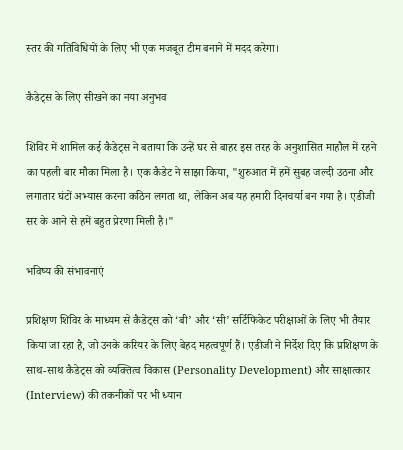स्तर की गतिविधियों के लिए भी एक मजबूत टीम बनाने में मदद करेगा।

कैडेट्स के लिए सीखने का नया अनुभव

शिविर में शामिल कई कैडेट्स ने बताया कि उन्हें घर से बाहर इस तरह के अनुशासित माहौल में रहने का पहली बार मौका मिला है। एक कैडेट ने साझा किया, "शुरुआत में हमें सुबह जल्दी उठना और लगातार घंटों अभ्यास करना कठिन लगता था, लेकिन अब यह हमारी दिनचर्या बन गया है। एडीजी सर के आने से हमें बहुत प्रेरणा मिली है।"

भविष्य की संभावनाएं

प्रशिक्षण शिविर के माध्यम से कैडेट्स को ‘बी’ और ‘सी’ सर्टिफिकेट परीक्षाओं के लिए भी तैयार किया जा रहा है, जो उनके करियर के लिए बेहद महत्वपूर्ण हैं। एडीजी ने निर्देश दिए कि प्रशिक्षण के साथ-साथ कैडेट्स को व्यक्तित्व विकास (Personality Development) और साक्षात्कार (Interview) की तकनीकों पर भी ध्यान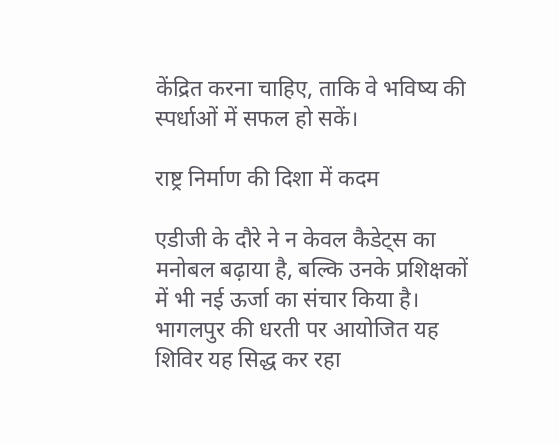केंद्रित करना चाहिए, ताकि वे भविष्य की स्पर्धाओं में सफल हो सकें।

राष्ट्र निर्माण की दिशा में कदम

एडीजी के दौरे ने न केवल कैडेट्स का मनोबल बढ़ाया है, बल्कि उनके प्रशिक्षकों में भी नई ऊर्जा का संचार किया है। भागलपुर की धरती पर आयोजित यह शिविर यह सिद्ध कर रहा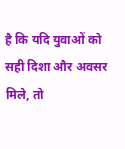है कि यदि युवाओं को सही दिशा और अवसर मिले, तो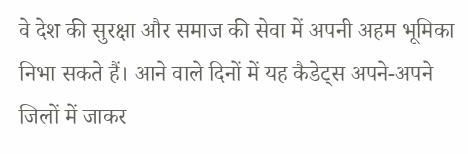वे देश की सुरक्षा और समाज की सेवा में अपनी अहम भूमिका निभा सकते हैं। आने वाले दिनों में यह कैडेट्स अपने-अपने जिलों में जाकर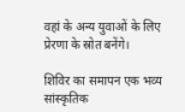वहां के अन्य युवाओं के लिए प्रेरणा के स्रोत बनेंगे।

शिविर का समापन एक भव्य सांस्कृतिक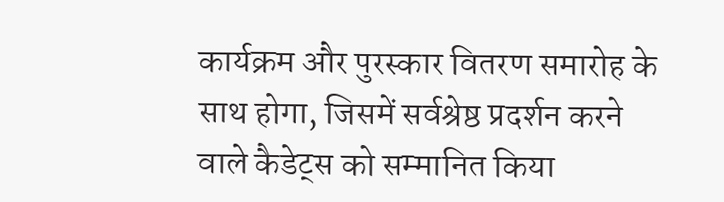कार्यक्रम और पुरस्कार वितरण समारोह के साथ होगा, जिसमें सर्वश्रेष्ठ प्रदर्शन करने वाले कैडेट्स को सम्मानित किया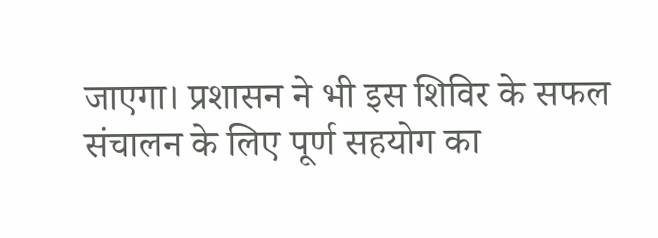जाएगा। प्रशासन ने भी इस शिविर के सफल संचालन के लिए पूर्ण सहयोग का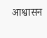आश्वासन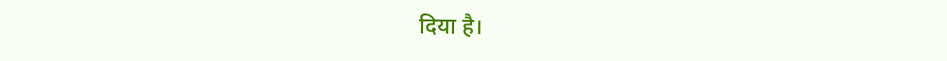दिया है।